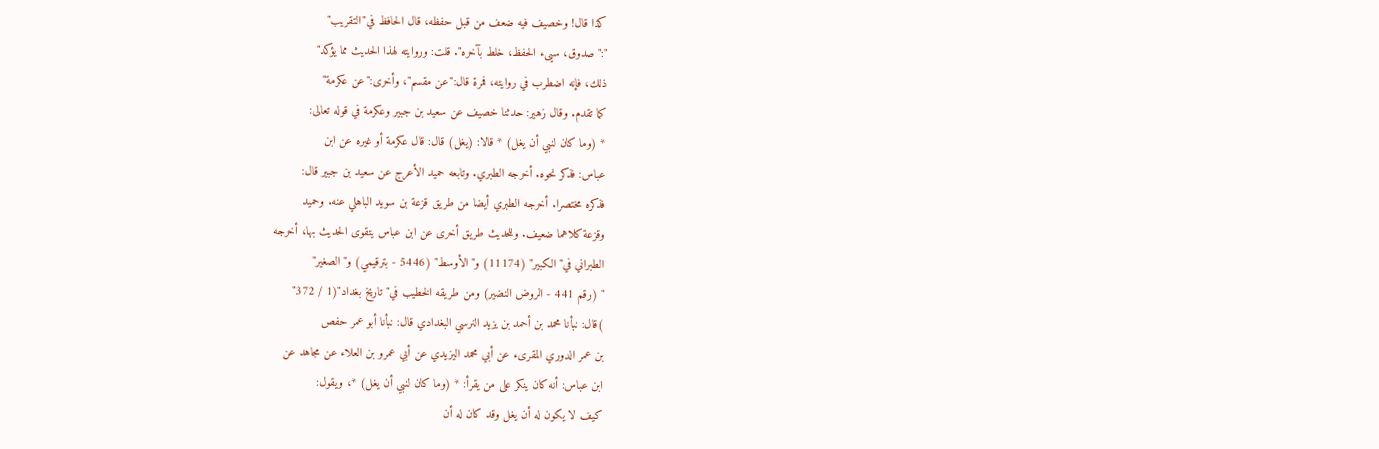كذا قال! وخصيف فيه ضعف من قبل حفظه، قال الحافظ في"التقريب"
":"صدوق، سيىء الحفظ، خلط بآخره". قلت: وروايته لهذا الحديث مما يؤكد"
ذلك، فإنه اضطرب في روايته، فمرة قال:"عن مقسم"، وأخرى:"عن عكرمة"
كما تقدم. وقال زهير: حدثنا خصيف عن سعيد بن جبير وعكرمة في قوله تعالى:
* (وما كان لنبي أن يغل) * قالا: (يغل) قال: قال عكرمة أو غيره عن ابن
عباس: فذكر نحوه. أخرجه الطبري. وتابعه حميد الأعرج عن سعيد بن جبير قال:
فذكره مختصرا. أخرجه الطبري أيضا من طريق قزعة بن سويد الباهلي عنه. وحميد
وقزعة كلاهما ضعيف. وللحديث طريق أخرى عن ابن عباس يتقوى الحديث بها، أخرجه
الطبراني في"الكبير" (11174) و"الأوسط" (5446 - بترقيمي) و"الصغير"
" (رقم 441 - الروض النضير) ومن طريقه الخطيب في"تاريخ بغداد"(1 / 372"
)قال: نبأنا محمد بن أحمد بن يزيد النرسي البغدادي قال: نبأنا أبو عمر حفص
بن عمر الدوري المقرىء عن أبي محمد اليزيدي عن أبي عمرو بن العلاء عن مجاهد عن
ابن عباس: أنه كان ينكر على من يقرأ: * (وما كان لنبي أن يغل) *، ويقول:
كيف لا يكون له أن يغل وقد كان له أن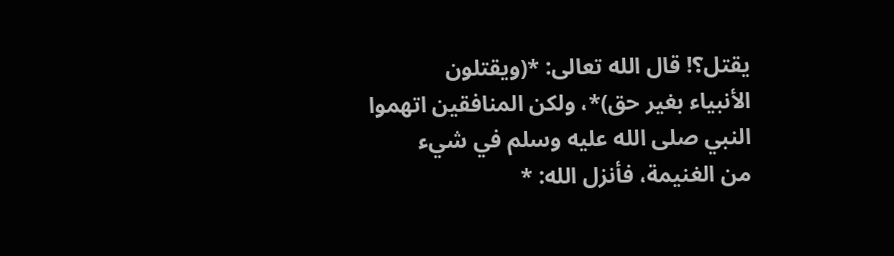يقتل؟! قال الله تعالى: *(ويقتلون
الأنبياء بغير حق)*، ولكن المنافقين اتهموا النبي صلى الله عليه وسلم في شيء
من الغنيمة، فأنزل الله: *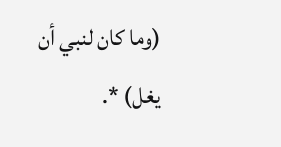(وما كان لنبي أن يغل) *.